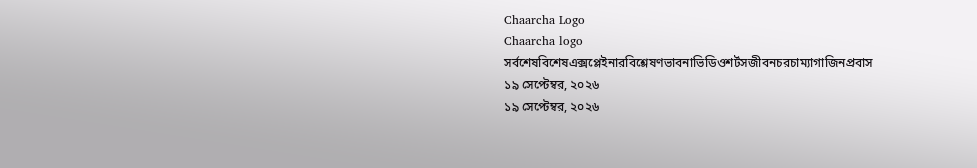Chaarcha Logo
Chaarcha logo
সর্বশেষবিশেষএক্সপ্লেইনারবিশ্লেষণভাবনাভিডিওশর্টসজীবনচরচাম্যাগাজিনপ্রবাস
১৯ সেপ্টেম্বর, ২০২৬
১৯ সেপ্টেম্বর, ২০২৬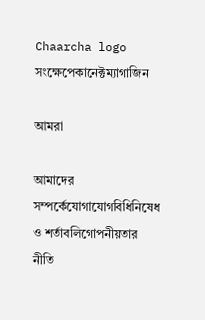Chaarcha logo
সংক্ষেপেকানেক্টম্যাগাজিন

আমরা

আমাদের সম্পর্কেযোগাযোগবিধিনিষেধ ও শর্তাবলিগোপনীয়তার নীতি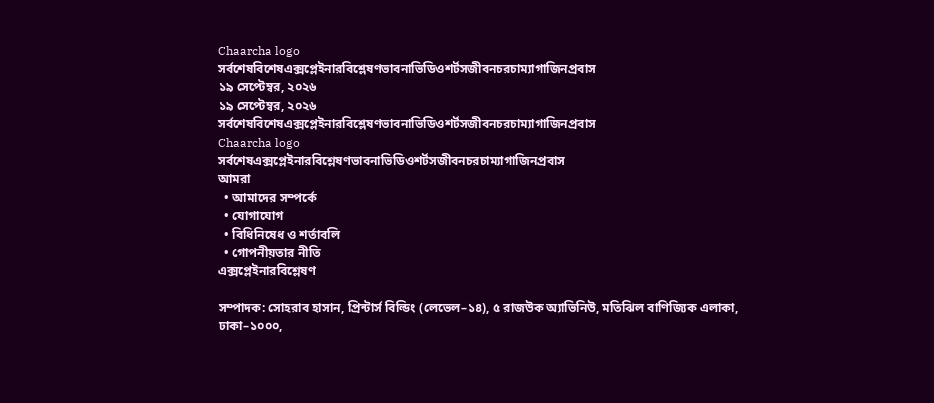Chaarcha logo
সর্বশেষবিশেষএক্সপ্লেইনারবিশ্লেষণভাবনাভিডিওশর্টসজীবনচরচাম্যাগাজিনপ্রবাস
১৯ সেপ্টেম্বর, ২০২৬
১৯ সেপ্টেম্বর, ২০২৬
সর্বশেষবিশেষএক্সপ্লেইনারবিশ্লেষণভাবনাভিডিওশর্টসজীবনচরচাম্যাগাজিনপ্রবাস
Chaarcha logo
সর্বশেষএক্সপ্লেইনারবিশ্লেষণভাবনাভিডিওশর্টসজীবনচরচাম্যাগাজিনপ্রবাস
আমরা
  • আমাদের সম্পর্কে
  • যোগাযোগ
  • বিধিনিষেধ ও শর্তাবলি
  • গোপনীয়তার নীতি
এক্সপ্লেইনারবিশ্লেষণ

সম্পাদক: সোহরাব হাসান, প্রিন্টার্স বিল্ডিং (লেভেল–১৪), ৫ রাজউক অ্যাভিনিউ, মতিঝিল বাণিজ্যিক এলাকা, ঢাকা–১০০০,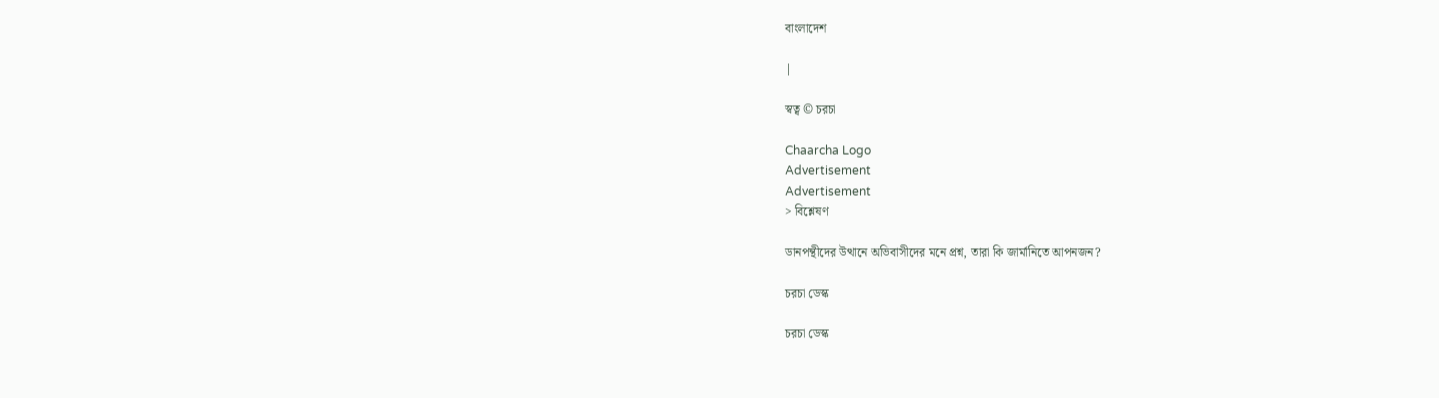বাংলাদেশ

|

স্বত্ব © চরচা

Chaarcha Logo
Advertisement
Advertisement
> বিশ্লেষণ

ডানপন্থীদের উত্থানে অভিবাসীদের মনে প্রশ্ন, তারা কি জার্মানিতে আপনজন?

চরচা ডেস্ক

চরচা ডেস্ক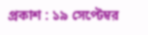প্রকাশ : ১৯ সেপ্টেম্বর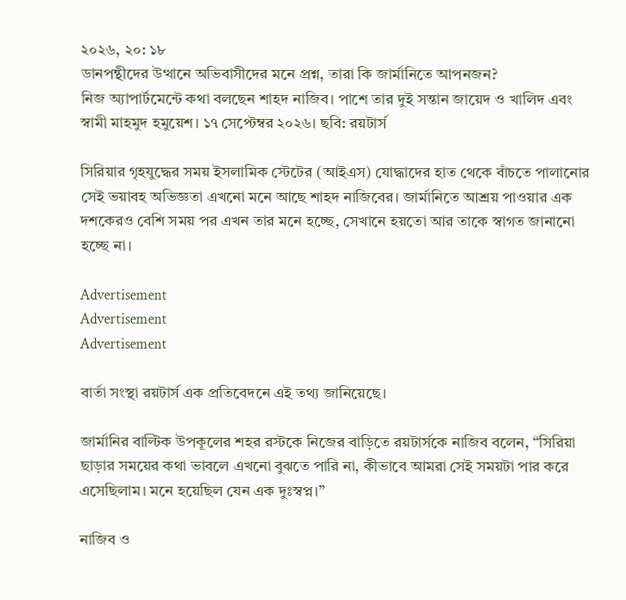২০২৬, ২০: ১৮
ডানপন্থীদের উত্থানে অভিবাসীদের মনে প্রশ্ন, তারা কি জার্মানিতে আপনজন?
নিজ অ্যাপার্টমেন্টে কথা বলছেন শাহদ নাজিব। পাশে তার দুই সন্তান জায়েদ ও খালিদ এবং স্বামী মাহমুদ হমুয়েশ। ১৭ সেপ্টেম্বর ২০২৬। ছবি: রয়টার্স

সিরিয়ার গৃহযুদ্ধের সময় ইসলামিক স্টেটের (আইএস) যোদ্ধাদের হাত থেকে বাঁচতে পালানোর সেই ভয়াবহ অভিজ্ঞতা এখনো মনে আছে শাহদ নাজিবের। জার্মানিতে আশ্রয় পাওয়ার এক দশকেরও বেশি সময় পর এখন তার মনে হচ্ছে, সেখানে হয়তো আর তাকে স্বাগত জানানো হচ্ছে না।

Advertisement
Advertisement
Advertisement

বার্তা সংস্থা রয়টার্স এক প্রতিবেদনে এই তথ্য জানিয়েছে।

জার্মানির বাল্টিক উপকূলের শহর রস্টকে নিজের বাড়িতে রয়টার্সকে নাজিব বলেন, “সিরিয়া ছাড়ার সময়ের কথা ভাবলে এখনো বুঝতে পারি না, কীভাবে আমরা সেই সময়টা পার করে এসেছিলাম। মনে হয়েছিল যেন এক দুঃস্বপ্ন।”

নাজিব ও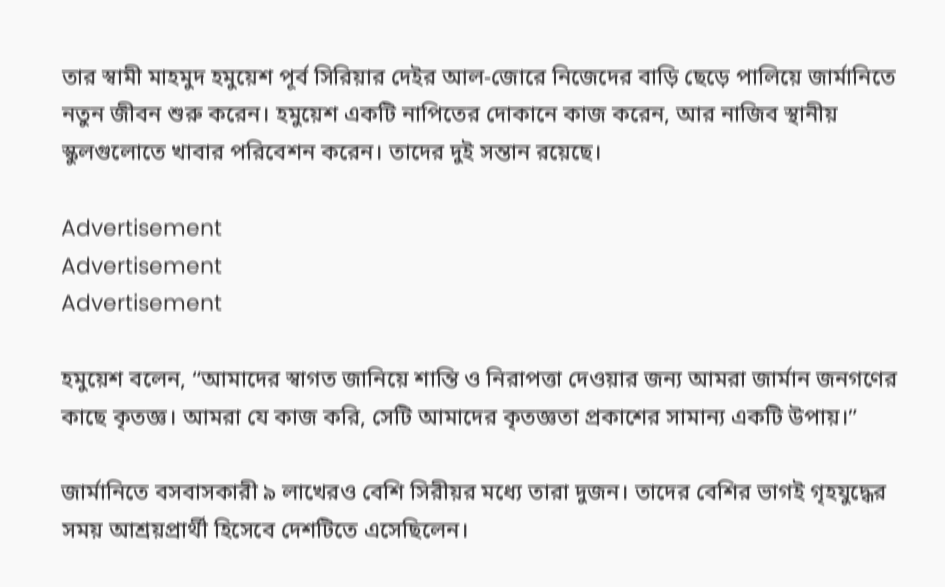তার স্বামী মাহমুদ হমুয়েশ পূর্ব সিরিয়ার দেইর আল-জোরে নিজেদের বাড়ি ছেড়ে পালিয়ে জার্মানিতে নতুন জীবন শুরু করেন। হমুয়েশ একটি নাপিতের দোকানে কাজ করেন, আর নাজিব স্থানীয় স্কুলগুলোতে খাবার পরিবেশন করেন। তাদের দুই সন্তান রয়েছে।

Advertisement
Advertisement
Advertisement

হমুয়েশ বলেন, “আমাদের স্বাগত জানিয়ে শান্তি ও নিরাপত্তা দেওয়ার জন্য আমরা জার্মান জনগণের কাছে কৃতজ্ঞ। আমরা যে কাজ করি, সেটি আমাদের কৃতজ্ঞতা প্রকাশের সামান্য একটি উপায়।”

জার্মানিতে বসবাসকারী ৯ লাখেরও বেশি সিরীয়র মধ্যে তারা দুজন। তাদের বেশির ভাগই গৃহযুদ্ধের সময় আশ্রয়প্রার্থী হিসেবে দেশটিতে এসেছিলেন।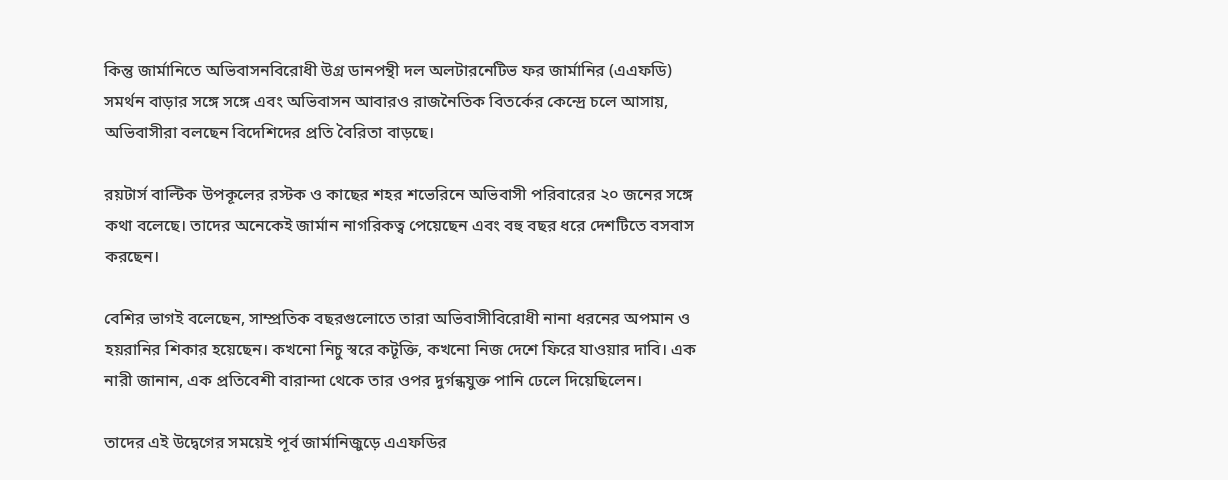কিন্তু জার্মানিতে অভিবাসনবিরোধী উগ্র ডানপন্থী দল অলটারনেটিভ ফর জার্মানির (এএফডি) সমর্থন বাড়ার সঙ্গে সঙ্গে এবং অভিবাসন আবারও রাজনৈতিক বিতর্কের কেন্দ্রে চলে আসায়, অভিবাসীরা বলছেন বিদেশিদের প্রতি বৈরিতা বাড়ছে।

রয়টার্স বাল্টিক উপকূলের রস্টক ও কাছের শহর শভেরিনে অভিবাসী পরিবারের ২০ জনের সঙ্গে কথা বলেছে। তাদের অনেকেই জার্মান নাগরিকত্ব পেয়েছেন এবং বহু বছর ধরে দেশটিতে বসবাস করছেন।

বেশির ভাগই বলেছেন, সাম্প্রতিক বছরগুলোতে তারা অভিবাসীবিরোধী নানা ধরনের অপমান ও হয়রানির শিকার হয়েছেন। কখনো নিচু স্বরে কটূক্তি, কখনো নিজ দেশে ফিরে যাওয়ার দাবি। এক নারী জানান, এক প্রতিবেশী বারান্দা থেকে তার ওপর দুর্গন্ধযুক্ত পানি ঢেলে দিয়েছিলেন।

তাদের এই উদ্বেগের সময়েই পূর্ব জার্মানিজুড়ে এএফডির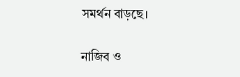সমর্থন বাড়ছে।

নাজিব ও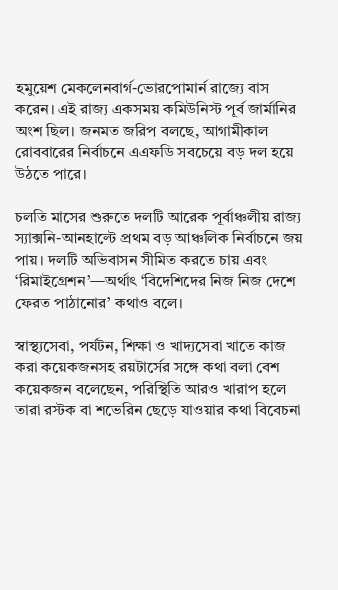হমুয়েশ মেকলেনবার্গ-ভোরপোমার্ন রাজ্যে বাস করেন। এই রাজ্য একসময় কমিউনিস্ট পূর্ব জার্মানির অংশ ছিল। জনমত জরিপ বলছে, আগামীকাল রোববারের নির্বাচনে এএফডি সবচেয়ে বড় দল হয়ে উঠতে পারে।

চলতি মাসের শুরুতে দলটি আরেক পূর্বাঞ্চলীয় রাজ্য স্যাক্সনি-আনহাল্টে প্রথম বড় আঞ্চলিক নির্বাচনে জয় পায়। দলটি অভিবাসন সীমিত করতে চায় এবং ‘রিমাইগ্রেশন’—অর্থাৎ ‘বিদেশিদের নিজ নিজ দেশে ফেরত পাঠানোর’ কথাও বলে।

স্বাস্থ্যসেবা, পর্যটন, শিক্ষা ও খাদ্যসেবা খাতে কাজ করা কয়েকজনসহ রয়টার্সের সঙ্গে কথা বলা বেশ কয়েকজন বলেছেন, পরিস্থিতি আরও খারাপ হলে তারা রস্টক বা শভেরিন ছেড়ে যাওয়ার কথা বিবেচনা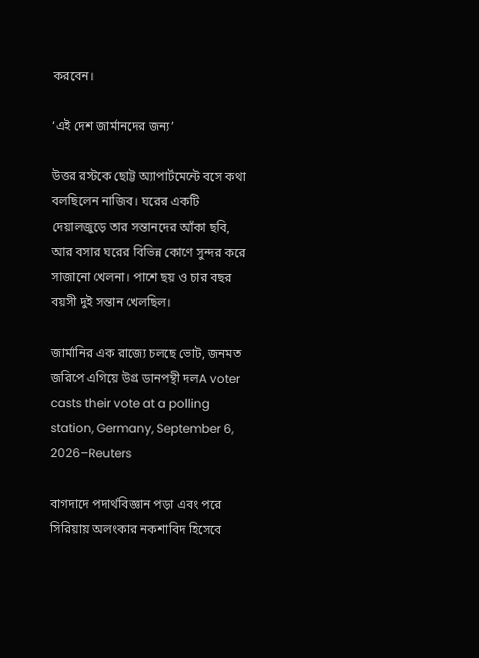করবেন।

‘এই দেশ জার্মানদের জন্য’

উত্তর রস্টকে ছোট্ট অ্যাপার্টমেন্টে বসে কথা বলছিলেন নাজিব। ঘরের একটি দেয়ালজুড়ে তার সন্তানদের আঁকা ছবি, আর বসার ঘরের বিভিন্ন কোণে সুন্দর করে সাজানো খেলনা। পাশে ছয় ও চার বছর বয়সী দুই সন্তান খেলছিল।

জার্মানির এক রাজ্যে চলছে ভোট, জনমত জরিপে এগিয়ে উগ্র ডানপন্থী দলA voter casts their vote at a polling station, Germany, September 6, 2026–Reuters

বাগদাদে পদার্থবিজ্ঞান পড়া এবং পরে সিরিয়ায় অলংকার নকশাবিদ হিসেবে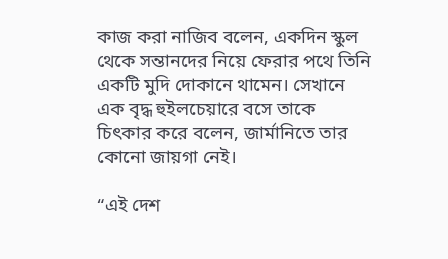কাজ করা নাজিব বলেন, একদিন স্কুল থেকে সন্তানদের নিয়ে ফেরার পথে তিনি একটি মুদি দোকানে থামেন। সেখানে এক বৃদ্ধ হুইলচেয়ারে বসে তাকে চিৎকার করে বলেন, জার্মানিতে তার কোনো জায়গা নেই।

“এই দেশ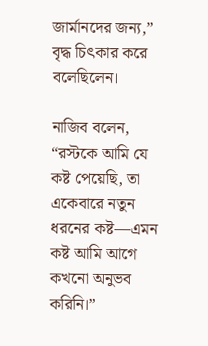জার্মানদের জন্য,” বৃদ্ধ চিৎকার করে বলেছিলেন।

নাজিব বলেন, “রস্টকে আমি যে কষ্ট পেয়েছি, তা একেবারে নতুন ধরনের কষ্ট—এমন কষ্ট আমি আগে কখনো অনুভব করিনি।”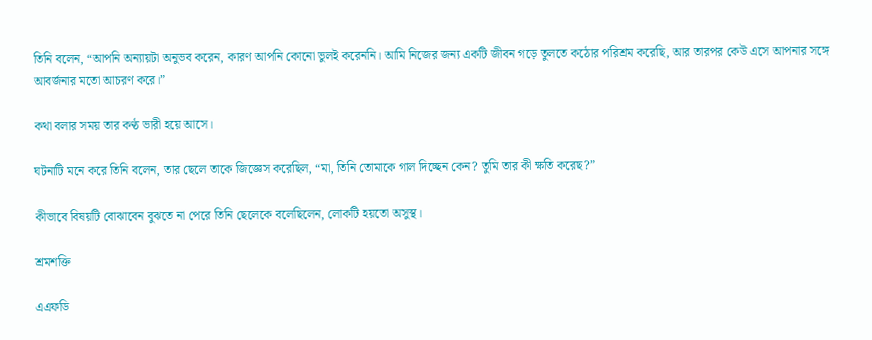তিনি বলেন, “আপনি অন্যায়টা অনুভব করেন, কারণ আপনি কোনো ভুলই করেননি। আমি নিজের জন্য একটি জীবন গড়ে তুলতে কঠোর পরিশ্রম করেছি, আর তারপর কেউ এসে আপনার সঙ্গে আবর্জনার মতো আচরণ করে।”

কথা বলার সময় তার কণ্ঠ ভারী হয়ে আসে।

ঘটনাটি মনে করে তিনি বলেন, তার ছেলে তাকে জিজ্ঞেস করেছিল, “মা, তিনি তোমাকে গাল দিচ্ছেন কেন? তুমি তার কী ক্ষতি করেছ?”

কীভাবে বিষয়টি বোঝাবেন বুঝতে না পেরে তিনি ছেলেকে বলেছিলেন, লোকটি হয়তো অসুস্থ।

শ্রমশক্তি

এএফডি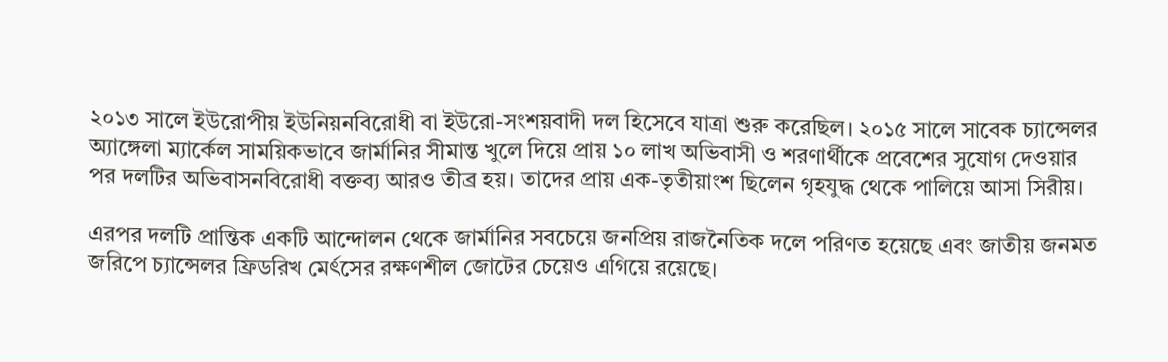২০১৩ সালে ইউরোপীয় ইউনিয়নবিরোধী বা ইউরো-সংশয়বাদী দল হিসেবে যাত্রা শুরু করেছিল। ২০১৫ সালে সাবেক চ্যান্সেলর অ্যাঙ্গেলা ম্যার্কেল সাময়িকভাবে জার্মানির সীমান্ত খুলে দিয়ে প্রায় ১০ লাখ অভিবাসী ও শরণার্থীকে প্রবেশের সুযোগ দেওয়ার পর দলটির অভিবাসনবিরোধী বক্তব্য আরও তীব্র হয়। তাদের প্রায় এক-তৃতীয়াংশ ছিলেন গৃহযুদ্ধ থেকে পালিয়ে আসা সিরীয়।

এরপর দলটি প্রান্তিক একটি আন্দোলন থেকে জার্মানির সবচেয়ে জনপ্রিয় রাজনৈতিক দলে পরিণত হয়েছে এবং জাতীয় জনমত জরিপে চ্যান্সেলর ফ্রিডরিখ মের্ৎসের রক্ষণশীল জোটের চেয়েও এগিয়ে রয়েছে।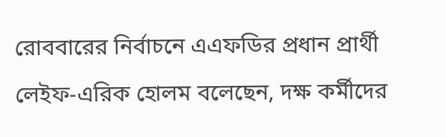রোববারের নির্বাচনে এএফডির প্রধান প্রার্থী লেইফ-এরিক হোলম বলেছেন, দক্ষ কর্মীদের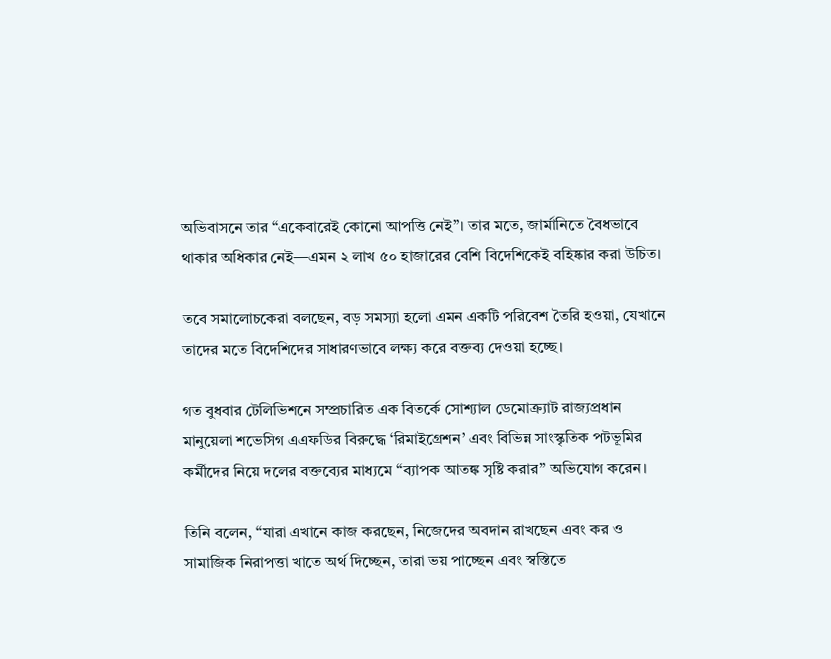অভিবাসনে তার “একেবারেই কোনো আপত্তি নেই”। তার মতে, জার্মানিতে বৈধভাবে থাকার অধিকার নেই—এমন ২ লাখ ৫০ হাজারের বেশি বিদেশিকেই বহিষ্কার করা উচিত।

তবে সমালোচকেরা বলছেন, বড় সমস্যা হলো এমন একটি পরিবেশ তৈরি হওয়া, যেখানে তাদের মতে বিদেশিদের সাধারণভাবে লক্ষ্য করে বক্তব্য দেওয়া হচ্ছে।

গত বুধবার টেলিভিশনে সম্প্রচারিত এক বিতর্কে সোশ্যাল ডেমোক্র্যাট রাজ্যপ্রধান মানুয়েলা শভেসিগ এএফডির বিরুদ্ধে ‘রিমাইগ্রেশন’ এবং বিভিন্ন সাংস্কৃতিক পটভূমির কর্মীদের নিয়ে দলের বক্তব্যের মাধ্যমে “ব্যাপক আতঙ্ক সৃষ্টি করার” অভিযোগ করেন।

তিনি বলেন, “যারা এখানে কাজ করছেন, নিজেদের অবদান রাখছেন এবং কর ও সামাজিক নিরাপত্তা খাতে অর্থ দিচ্ছেন, তারা ভয় পাচ্ছেন এবং স্বস্তিতে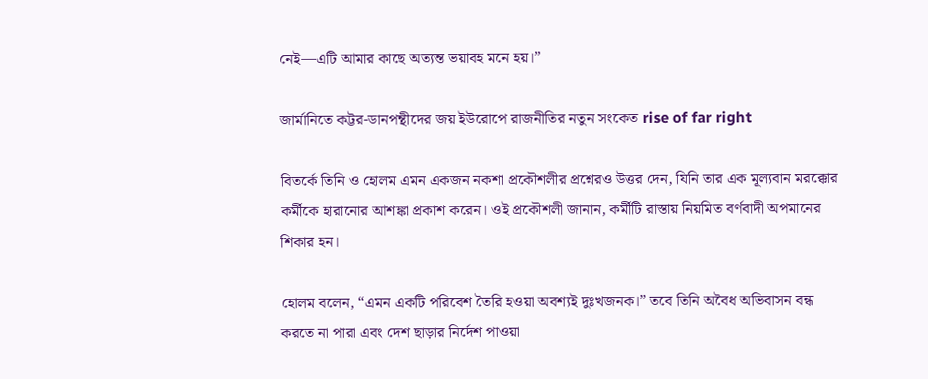নেই—এটি আমার কাছে অত্যন্ত ভয়াবহ মনে হয়।”

জার্মানিতে কট্টর-ডানপন্থীদের জয় ইউরোপে রাজনীতির নতুন সংকেত rise of far right

বিতর্কে তিনি ও হোলম এমন একজন নকশা প্রকৌশলীর প্রশ্নেরও উত্তর দেন, যিনি তার এক মূল্যবান মরক্কোর কর্মীকে হারানোর আশঙ্কা প্রকাশ করেন। ওই প্রকৌশলী জানান, কর্মীটি রাস্তায় নিয়মিত বর্ণবাদী অপমানের শিকার হন।

হোলম বলেন, “এমন একটি পরিবেশ তৈরি হওয়া অবশ্যই দুঃখজনক।” তবে তিনি অবৈধ অভিবাসন বন্ধ করতে না পারা এবং দেশ ছাড়ার নির্দেশ পাওয়া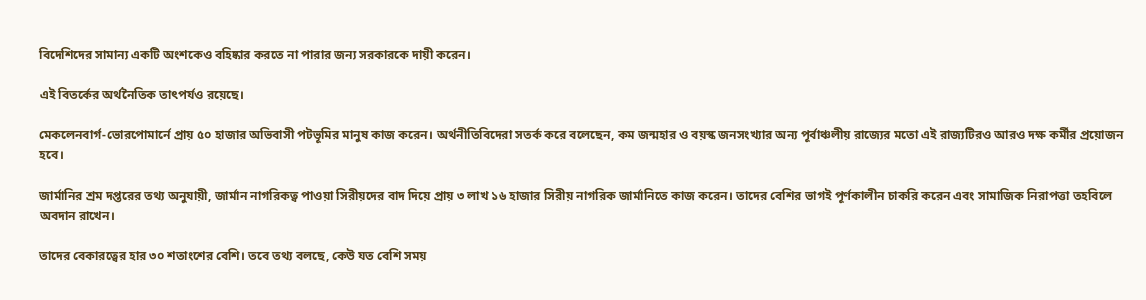বিদেশিদের সামান্য একটি অংশকেও বহিষ্কার করতে না পারার জন্য সরকারকে দায়ী করেন।

এই বিতর্কের অর্থনৈতিক তাৎপর্যও রয়েছে।

মেকলেনবার্গ-ভোরপোমার্নে প্রায় ৫০ হাজার অভিবাসী পটভূমির মানুষ কাজ করেন। অর্থনীতিবিদেরা সতর্ক করে বলেছেন, কম জন্মহার ও বয়স্ক জনসংখ্যার অন্য পূর্বাঞ্চলীয় রাজ্যের মতো এই রাজ্যটিরও আরও দক্ষ কর্মীর প্রয়োজন হবে।

জার্মানির শ্রম দপ্তরের তথ্য অনুযায়ী, জার্মান নাগরিকত্ব পাওয়া সিরীয়দের বাদ দিয়ে প্রায় ৩ লাখ ১৬ হাজার সিরীয় নাগরিক জার্মানিতে কাজ করেন। তাদের বেশির ভাগই পূর্ণকালীন চাকরি করেন এবং সামাজিক নিরাপত্তা তহবিলে অবদান রাখেন।

তাদের বেকারত্বের হার ৩০ শতাংশের বেশি। তবে তথ্য বলছে, কেউ যত বেশি সময়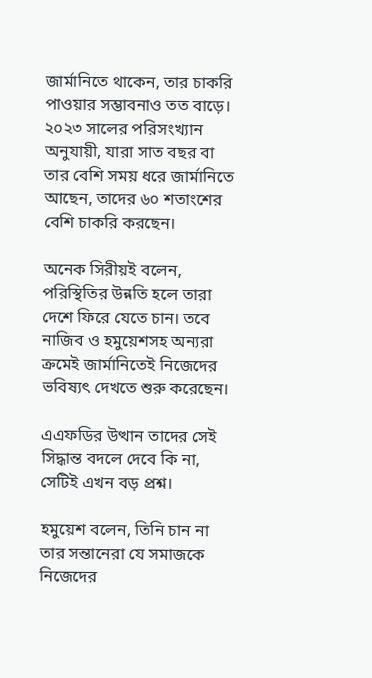জার্মানিতে থাকেন, তার চাকরি পাওয়ার সম্ভাবনাও তত বাড়ে। ২০২৩ সালের পরিসংখ্যান অনুযায়ী, যারা সাত বছর বা তার বেশি সময় ধরে জার্মানিতে আছেন, তাদের ৬০ শতাংশের বেশি চাকরি করছেন।

অনেক সিরীয়ই বলেন, পরিস্থিতির উন্নতি হলে তারা দেশে ফিরে যেতে চান। তবে নাজিব ও হমুয়েশসহ অন্যরা ক্রমেই জার্মানিতেই নিজেদের ভবিষ্যৎ দেখতে শুরু করেছেন।

এএফডির উত্থান তাদের সেই সিদ্ধান্ত বদলে দেবে কি না, সেটিই এখন বড় প্রশ্ন।

হমুয়েশ বলেন, তিনি চান না তার সন্তানেরা যে সমাজকে নিজেদের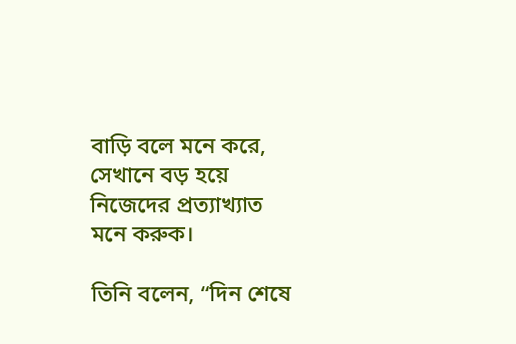বাড়ি বলে মনে করে, সেখানে বড় হয়ে নিজেদের প্রত্যাখ্যাত মনে করুক।

তিনি বলেন, “দিন শেষে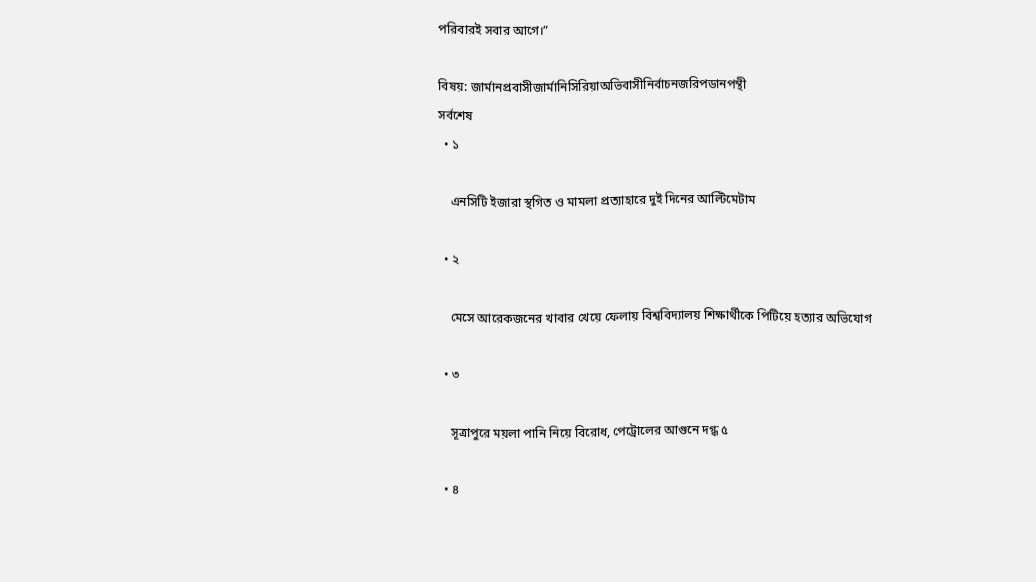পরিবারই সবার আগে।”

বিষয়: জার্মানপ্রবাসীজার্মানিসিরিয়াঅভিবাসীনির্বাচনজরিপডানপন্থী
সর্বশেষ
  • ১

    এনসিটি ইজারা স্থগিত ও মামলা প্রত্যাহারে দুই দিনের আল্টিমেটাম

  • ২

    মেসে আরেকজনের খাবার খেয়ে ফেলায় বিশ্ববিদ্যালয় শিক্ষার্থীকে পিটিয়ে হত্যার অভিযোগ

  • ৩

    সূত্রাপুরে ময়লা পানি নিয়ে বিরোধ, পেট্রোলের আগুনে দগ্ধ ৫

  • ৪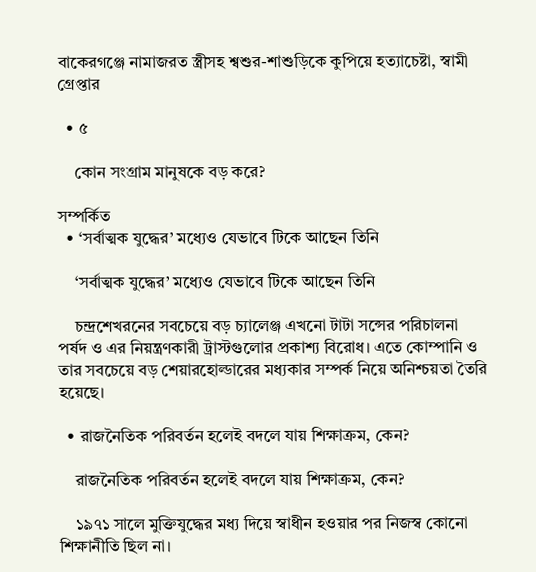বাকেরগঞ্জে নামাজরত স্ত্রীসহ শ্বশুর-শাশুড়িকে কুপিয়ে হত্যাচেষ্টা, স্বামী গ্রেপ্তার

  • ৫

    কোন সংগ্রাম মানুষকে বড় করে?

সম্পর্কিত
  • ‘সর্বাত্মক যুদ্ধের’ মধ্যেও যেভাবে টিকে আছেন তিনি

    ‘সর্বাত্মক যুদ্ধের’ মধ্যেও যেভাবে টিকে আছেন তিনি

    চন্দ্রশেখরনের সবচেয়ে বড় চ্যালেঞ্জ এখনো টাটা সন্সের পরিচালনা পর্ষদ ও এর নিয়ন্ত্রণকারী ট্রাস্টগুলোর প্রকাশ্য বিরোধ। এতে কোম্পানি ও তার সবচেয়ে বড় শেয়ারহোল্ডারের মধ্যকার সম্পর্ক নিয়ে অনিশ্চয়তা তৈরি হয়েছে।

  • রাজনৈতিক পরিবর্তন হলেই বদলে যায় শিক্ষাক্রম, কেন?

    রাজনৈতিক পরিবর্তন হলেই বদলে যায় শিক্ষাক্রম, কেন?

    ১৯৭১ সালে মুক্তিযুদ্ধের মধ্য দিয়ে স্বাধীন হওয়ার পর নিজস্ব কোনো শিক্ষানীতি ছিল না।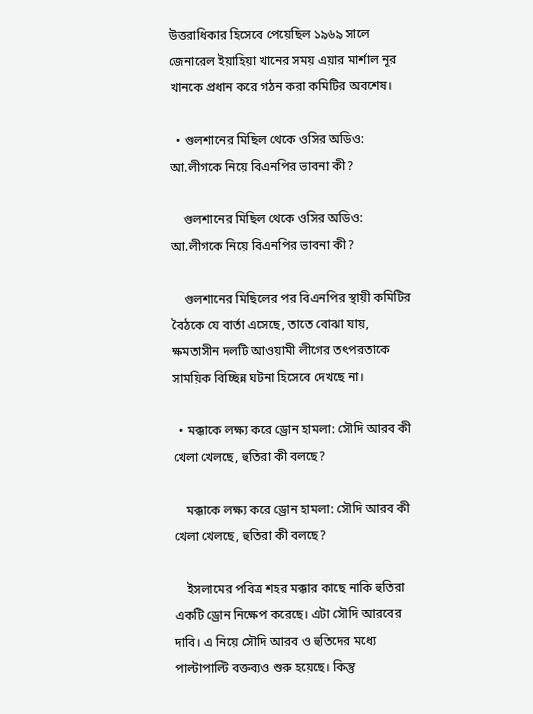উত্তরাধিকার হিসেবে পেয়েছিল ১৯৬৯ সালে জেনারেল ইয়াহিয়া খানের সময় এয়ার মার্শাল নূর খানকে প্রধান করে গঠন করা কমিটির অবশেষ।

  • গুলশানের মিছিল থেকে ওসির অডিও: আ.লীগকে নিয়ে বিএনপির ভাবনা কী?

    গুলশানের মিছিল থেকে ওসির অডিও: আ.লীগকে নিয়ে বিএনপির ভাবনা কী?

    গুলশানের মিছিলের পর বিএনপির স্থায়ী কমিটির বৈঠকে যে বার্তা এসেছে, তাতে বোঝা যায়, ক্ষমতাসীন দলটি আওয়ামী লীগের তৎপরতাকে সাময়িক বিচ্ছিন্ন ঘটনা হিসেবে দেখছে না।

  • মক্কাকে লক্ষ্য করে ড্রোন হামলা: সৌদি আরব কী খেলা খেলছে, হুতিরা কী বলছে?

    মক্কাকে লক্ষ্য করে ড্রোন হামলা: সৌদি আরব কী খেলা খেলছে, হুতিরা কী বলছে?

    ইসলামের পবিত্র শহর মক্কার কাছে নাকি হুতিরা একটি ড্রোন নিক্ষেপ করেছে। এটা সৌদি আরবের দাবি। এ নিয়ে সৌদি আরব ও হুতিদের মধ্যে পাল্টাপাল্টি বক্তব্যও শুরু হয়েছে। কিন্তু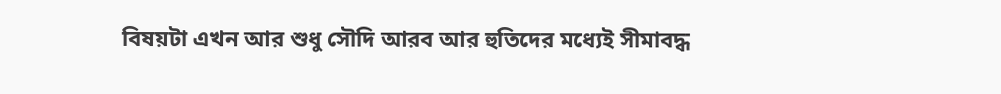বিষয়টা এখন আর শুধু সৌদি আরব আর হুতিদের মধ্যেই সীমাবদ্ধ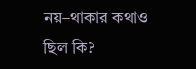নয়–থাকার কথাও ছিল কি?